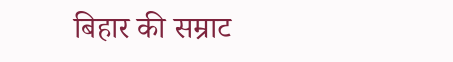बिहार की सम्राट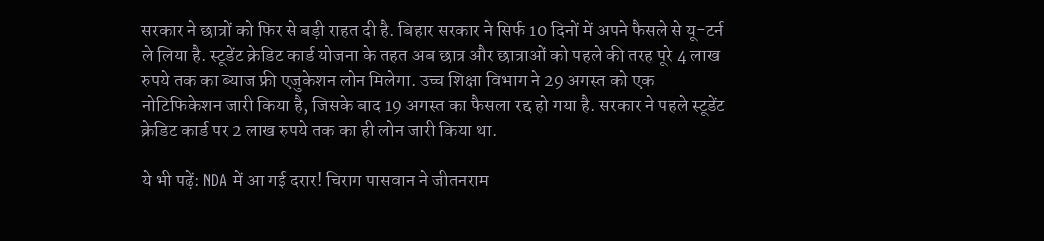सरकार ने छात्रों को फिर से बड़ी राहत दी है. बिहार सरकार ने सिर्फ 10 दिनों में अपने फैसले से यू-टर्न ले लिया है. स्टूडेंट क्रेडिट कार्ड योजना के तहत अब छात्र और छात्राओं को पहले की तरह पूरे 4 लाख रुपये तक का ब्याज फ्री एजुकेशन लोन मिलेगा. उच्च शिक्षा विभाग ने 29 अगस्त को एक नोटिफिकेशन जारी किया है, जिसके बाद 19 अगस्त का फैसला रद्द हो गया है. सरकार ने पहले स्टूडेंट क्रेडिट कार्ड पर 2 लाख रुपये तक का ही लोन जारी किया था.

ये भी पढ़ें: NDA में आ गई दरार! चिराग पासवान ने जीतनराम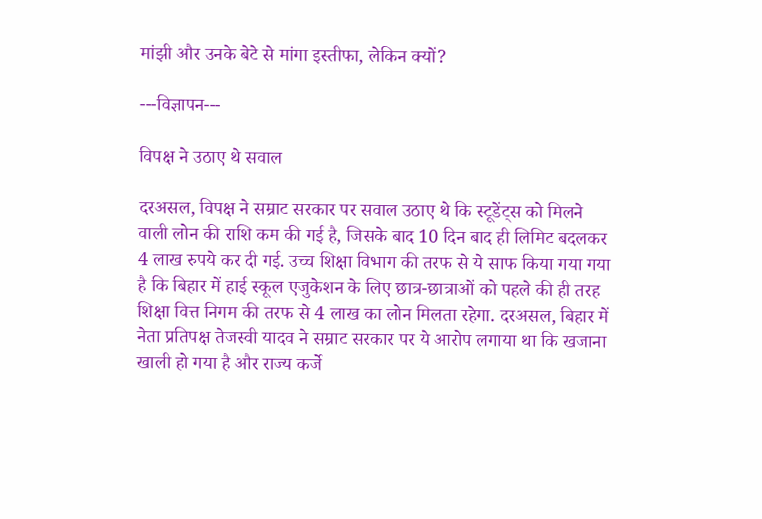मांझी और उनके बेटे से मांगा इस्तीफा, लेकिन क्यों?

---विज्ञापन---

विपक्ष ने उठाए थे सवाल

दरअसल, विपक्ष ने सम्राट सरकार पर सवाल उठाए थे कि स्टूडेंट्स को मिलने वाली लोन की राशि कम की गई है, जिसके बाद 10 दिन बाद ही लिमिट बदलकर 4 लाख रुपये कर दी गई. उच्च शिक्षा विभाग की तरफ से ये साफ किया गया गया है कि बिहार में हाई स्कूल एजुकेशन के लिए छात्र-छात्राओं को पहले की ही तरह शिक्षा वित्त निगम की तरफ से 4 लाख का लोन मिलता रहेगा. दरअसल, बिहार में नेता प्रतिपक्ष तेजस्वी यादव ने सम्राट सरकार पर ये आरोप लगाया था कि खजाना खाली हो गया है और राज्य कर्जे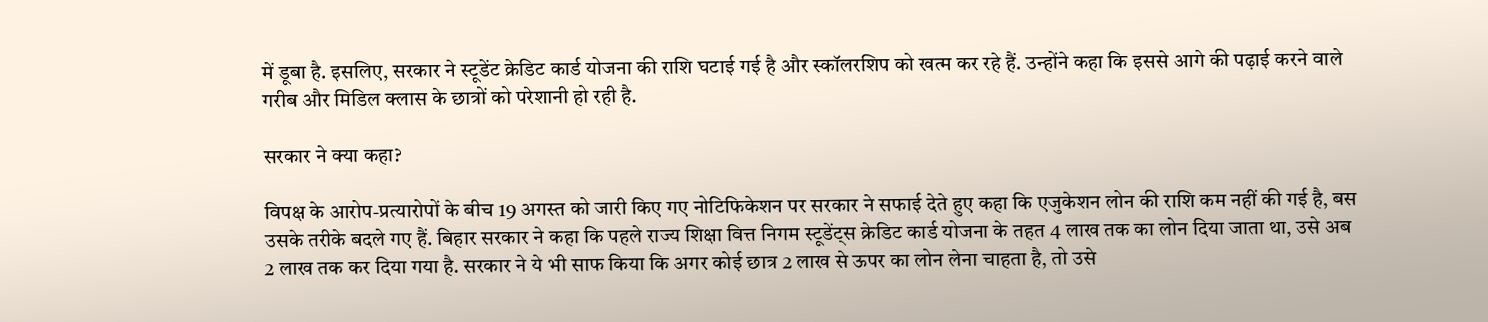में डूबा है. इसलिए, सरकार ने स्टूडेंट क्रेडिट कार्ड योजना की राशि घटाई गई है और स्कॉलरशिप को खत्म कर रहे हैं. उन्होंने कहा कि इससे आगे की पढ़ाई करने वाले गरीब और मिडिल क्लास के छात्रों को परेशानी हो रही है.

सरकार ने क्या कहा?

विपक्ष के आरोप-प्रत्यारोपों के बीच 19 अगस्त को जारी किए गए नोटिफिकेशन पर सरकार ने सफाई देते हुए कहा कि एजुकेशन लोन की राशि कम नहीं की गई है, बस उसके तरीके बदले गए हैं. बिहार सरकार ने कहा कि पहले राज्य शिक्षा वित्त निगम स्टूडेंट्स क्रेडिट कार्ड योजना के तहत 4 लाख तक का लोन दिया जाता था, उसे अब 2 लाख तक कर दिया गया है. सरकार ने ये भी साफ किया कि अगर कोई छात्र 2 लाख से ऊपर का लोन लेना चाहता है, तो उसे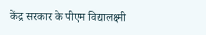केंद्र सरकार के पीएम विद्यालक्ष्मी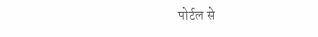पोर्टल से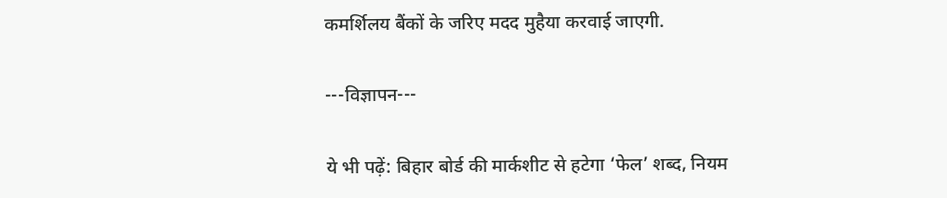कमर्शिलय बैंकों के जरिए मदद मुहैया करवाई जाएगी.

---विज्ञापन---

ये भी पढ़ें: बिहार बोर्ड की मार्कशीट से हटेगा ‘फेल’ शब्द, नियम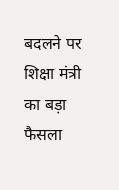बदलने पर शिक्षा मंत्री का बड़ा फैसला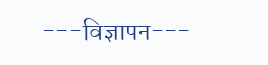---विज्ञापन---